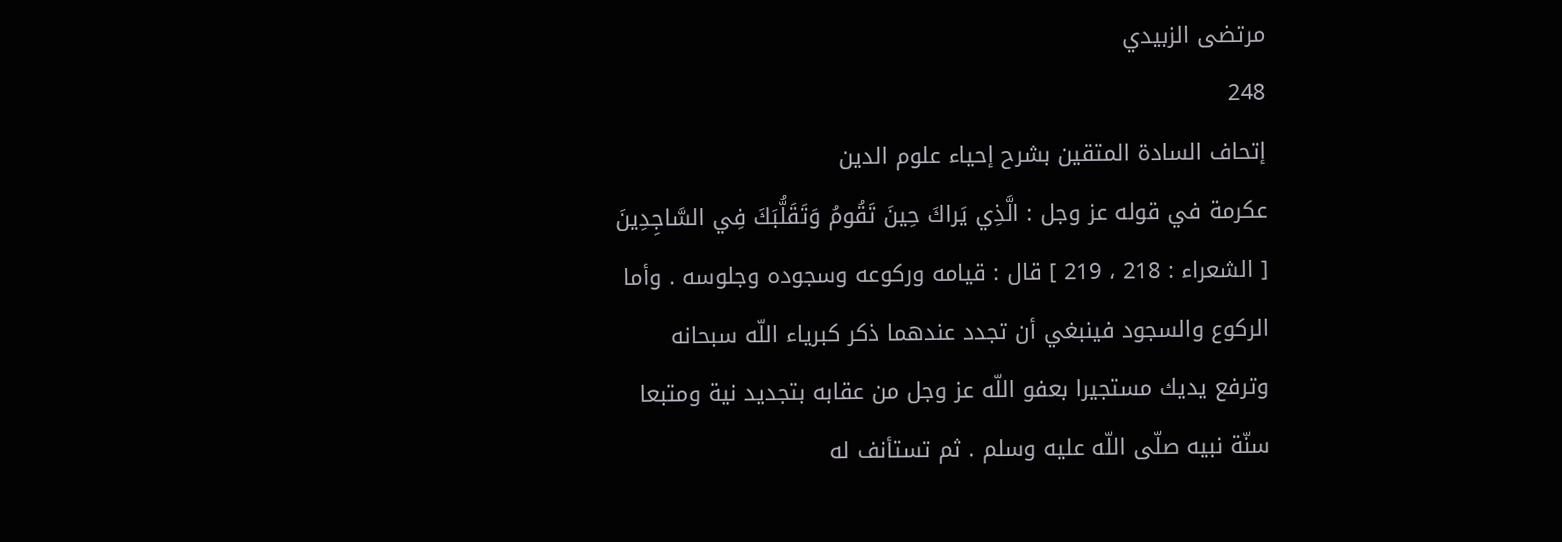مرتضى الزبيدي
248
إتحاف السادة المتقين بشرح إحياء علوم الدين
عكرمة في قوله عز وجل : الَّذِي يَراكَ حِينَ تَقُومُ وَتَقَلُّبَكَ فِي السَّاجِدِينَ [ الشعراء : 218 ، 219 ] قال : قيامه وركوعه وسجوده وجلوسه . وأما الركوع والسجود فينبغي أن تجدد عندهما ذكر كبرياء اللّه سبحانه وترفع يديك مستجيرا بعفو اللّه عز وجل من عقابه بتجديد نية ومتبعا سنّة نبيه صلّى اللّه عليه وسلم . ثم تستأنف له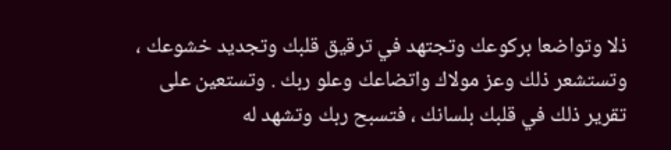ذلا وتواضعا بركوعك وتجتهد في ترقيق قلبك وتجديد خشوعك ، وتستشعر ذلك وعز مولاك واتضاعك وعلو ربك . وتستعين على تقرير ذلك في قلبك بلسانك ، فتسبح ربك وتشهد له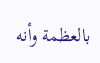بالعظمة وأنه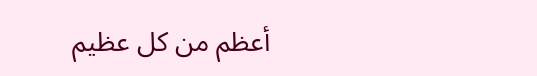أعظم من كل عظيم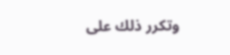وتكرر ذلك على